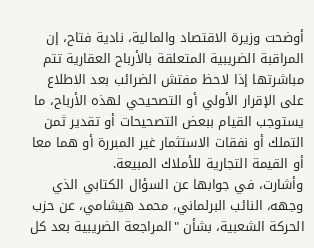أوضحت وزيرة الاقتصاد والمالية، نادية فتاح، إن المراقبة الضريبية المتعلقة بالأرباح العقارية تتم مباشرتها إذا لاحظ مفتش الضرائب بعد الاطلاع على الإقرار الأولي أو التصحيحي لهذه الأرباح، ما يستوجب القيام ببعض التصحيحات أو تقدير ثمن التملك أو نفقات الاستثمار غير المبررة أو هما معا أو القيمة التجارية للأملاك المبيعة.
وأشارت، في جوابها عن السؤال الكتابي الذي وجهه، النائب البرلماني، محمد هيشامي، عن حزب الحركة الشعبية، بشأن "المراجعة الضريبية بعد كل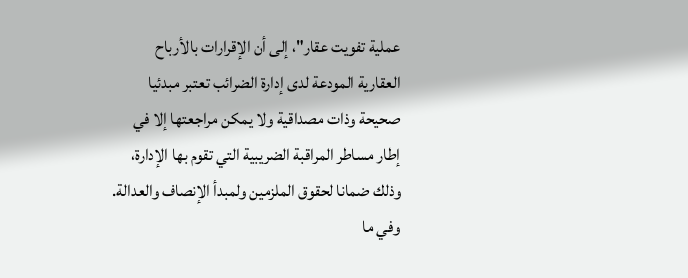عملية تفويت عقار"، إلى أن الإقرارات بالأرباح العقارية المودعة لدى إدارة الضرائب تعتبر مبدئيا صحيحة وذات مصداقية ولا يمكن مراجعتها إلا في إطار مساطر المراقبة الضريبية التي تقوم بها الإدارة، وذلك ضمانا لحقوق الملزمين ولمبدأ الإنصاف والعدالة.
وفي ما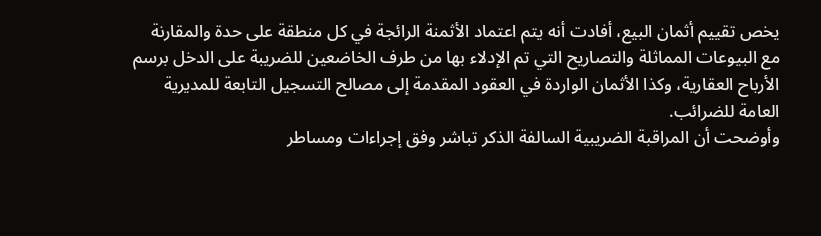يخص تقييم أثمان البيع، أفادت أنه يتم اعتماد الأثمنة الرائجة في كل منطقة على حدة والمقارنة مع البيوعات المماثلة والتصاريح التي تم الإدلاء بها من طرف الخاضعين للضريبة على الدخل برسم الأرباح العقارية، وكذا الأثمان الواردة في العقود المقدمة إلى مصالح التسجيل التابعة للمديرية العامة للضرائب.
وأوضحت أن المراقبة الضريبية السالفة الذكر تباشر وفق إجراءات ومساطر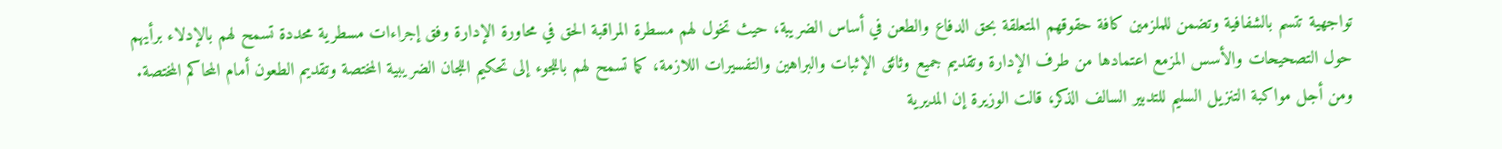تواجهية تتسم بالشفافية وتضمن للملزمين كافة حقوقهم المتعلقة بحق الدفاع والطعن في أساس الضريبة، حيث تخول لهم مسطرة المراقبة الحق في محاورة الإدارة وفق إجراءات مسطرية محددة تسمح لهم بالإدلاء برأيهم حول التصحيحات والأسس المزمع اعتمادها من طرف الإدارة وتقديم جميع وثائق الإثبات والبراهين والتفسيرات اللازمة، كما تسمح لهم باللجوء إلى تحكيم اللجان الضريبية المختصة وتقديم الطعون أمام المحاكم المختصة.
ومن أجل مواكبة التنزيل السليم للتدبير السالف الذكر، قالت الوزيرة إن المديرية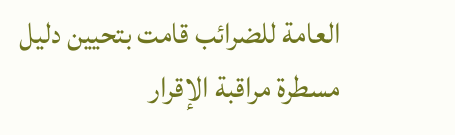العامة للضرائب قامت بتحيين دليل مسطرة مراقبة الإقرار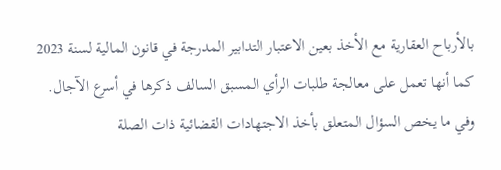بالأرباح العقارية مع الأخذ بعين الاعتبار التدابير المدرجة في قانون المالية لسنة 2023 كما أنها تعمل على معالجة طلبات الرأي المسبق السالف ذكرها في أسرع الآجال.
وفي ما يخص السؤال المتعلق بأخذ الاجتهادات القضائية ذات الصلة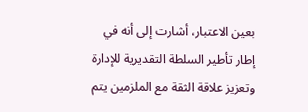بعين الاعتبار، أشارت إلى أنه في إطار تأطير السلطة التقديرية للإدارة وتعزيز علاقة الثقة مع الملزمين يتم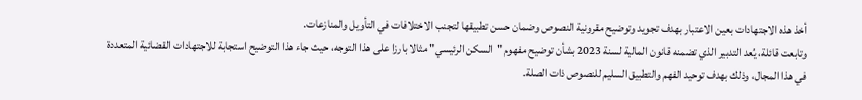أخذ هذه الاجتهادات بعين الاعتبار بهدف تجويد وتوضيح مقرونية النصوص وضمان حسن تطبيقها لتجنب الاختلافات في التأويل والمنازعات.
وتابعت قائلة، يُعد التدبير الذي تضمنه قانون المالية لسنة 2023 بشأن توضيح مفهوم "السكن الرئيسي" مثالا بارزا على هذا التوجه، حيث جاء هذا التوضيح استجابة للاجتهادات القضائية المتعددة في هذا المجال، وذلك بهدف توحيد الفهم والتطبيق السليم للنصوص ذات الصلة.